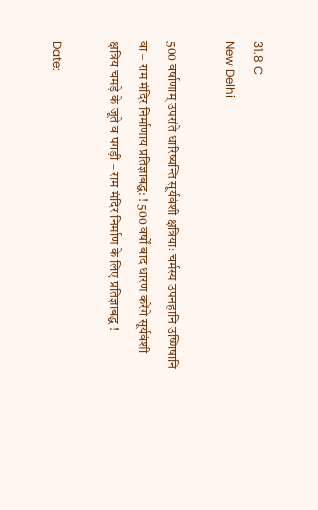31.8 C
New Delhi

500 वर्षाणाम् उपरांते धारिष्यन्ति सूर्यवंशी क्षत्रियाः चर्मस्य उपनहानि उष्णिषानि वा – राम मंदिर निर्माणाय प्रतिज्ञाबद्ध: ! 500 वर्षों बाद धारण करेंगे सूर्यवंशी क्षत्रिय चमड़े के जूते व पगड़ी – राम मंदिर निर्माण के लिए प्रतिज्ञाबद्ध !

Date: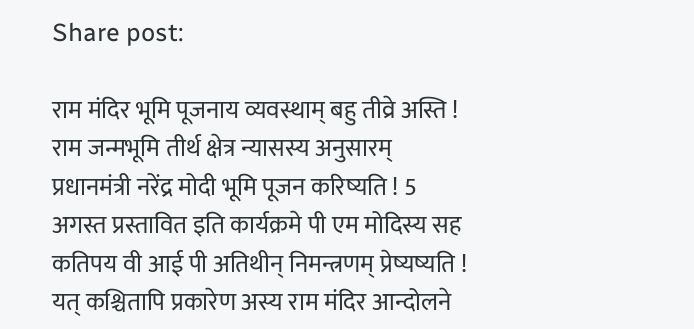Share post:

राम मंदिर भूमि पूजनाय व्यवस्थाम् बहु तीव्रे अस्ति ! राम जन्मभूमि तीर्थ क्षेत्र न्यासस्य अनुसारम् प्रधानमंत्री नरेंद्र मोदी भूमि पूजन करिष्यति ! 5 अगस्त प्रस्तावित इति कार्यक्रमे पी एम मोदिस्य सह कतिपय वी आई पी अतिथीन् निमन्त्रणम् प्रेष्यष्यति ! यत् कश्चितापि प्रकारेण अस्य राम मंदिर आन्दोलने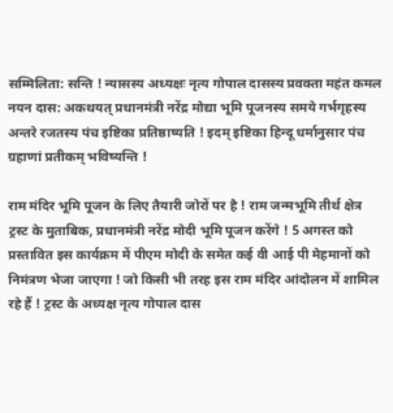सम्मिलिता: सन्ति ! न्यासस्य अध्यक्षः नृत्य गोपाल दासस्य प्रवक्ता महंत कमल नयन दास: अकथयत् प्रधानमंत्री नरेंद्र मोद्या भूमि पूजनस्य समये गर्भगृहस्य अन्तरे रजतस्य पंच इष्टिका प्रतिष्ठाष्यति ! इदम् इष्टिका हिन्दू धर्मानुसार पंच ग्रहाणां प्रतीकम् भविष्यन्ति !

राम मंदिर भूमि पूजन के लिए तैयारी जोरों पर है ! राम जन्मभूमि तीर्थ क्षेत्र ट्रस्ट के मुताबिक, प्रधानमंत्री नरेंद्र मोदी भूमि पूजन करेंगे ! 5 अगस्त को प्रस्तावित इस कार्यक्रम में पीएम मोदी के समेत कई वी आई पी मेहमानों को निमंत्रण भेजा जाएगा ! जो किसी भी तरह इस राम मंदिर आंदोलन में शामिल रहे हैं ! ट्रस्ट के अध्यक्ष नृत्य गोपाल दास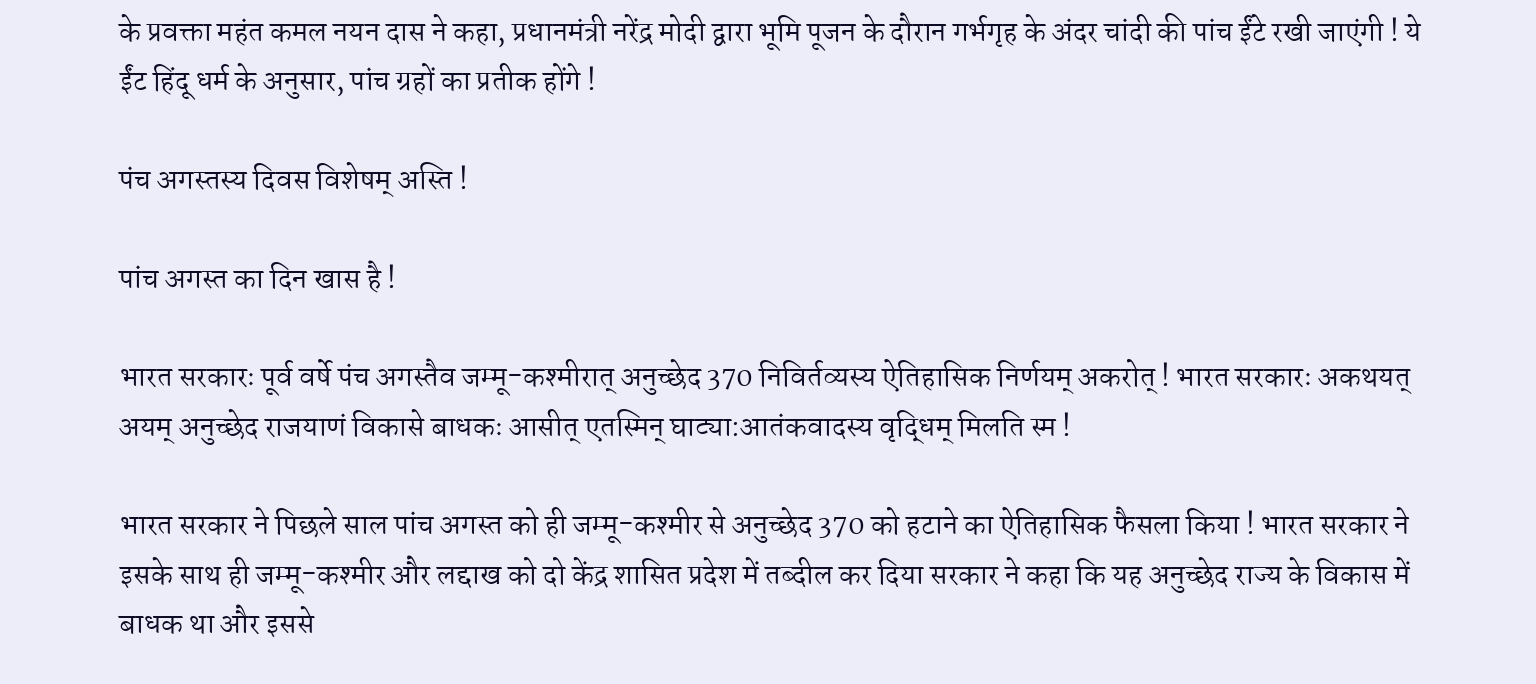के प्रवक्ता महंत कमल नयन दास ने कहा, प्रधानमंत्री नरेंद्र मोदी द्वारा भूमि पूजन के दौरान गर्भगृह के अंदर चांदी की पांच ईंटे रखी जाएंगी ! ये ईंट हिंदू धर्म के अनुसार, पांच ग्रहों का प्रतीक होंगे !

पंच अगस्तस्य दिवस विशेषम् अस्ति !

पांच अगस्त का दिन खास है !

भारत सरकारः पूर्व वर्षे पंच अगस्तैव जम्मू-कश्मीरात् अनुच्छेद 370 निविर्तव्यस्य ऐतिहासिक निर्णयम् अकरोत् ! भारत सरकारः अकथयत् अयम् अनुच्छेद राजयाणं विकासे बाधकः आसीत् एतस्मिन् घाट्या:आतंकवादस्य वृद्धिम् मिलति स्म !

भारत सरकार ने पिछले साल पांच अगस्त को ही जम्मू-कश्मीर से अनुच्छेद 370 को हटाने का ऐतिहासिक फैसला किया ! भारत सरकार ने इसके साथ ही जम्मू-कश्मीर और लद्दाख को दो केंद्र शासित प्रदेश में तब्दील कर दिया सरकार ने कहा कि यह अनुच्छेद राज्य के विकास में बाधक था और इससे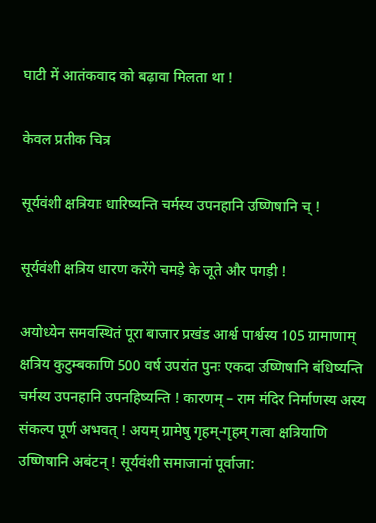घाटी में आतंकवाद को बढ़ावा मिलता था !

केवल प्रतीक चित्र

सूर्यवंशी क्षत्रियाः धारिष्यन्ति चर्मस्य उपनहानि उष्णिषानि च् !

सूर्यवंशी क्षत्रिय धारण करेंगे चमड़े के जूते और पगड़ी !

अयोध्येन समवस्थितं पूरा बाजार प्रखंड आर्श्व पार्श्वस्य 105 ग्रामाणाम् क्षत्रिय कुटुम्बकाणि 500 वर्ष उपरांत पुनः एकदा उष्णिषानि बंधिष्यन्ति चर्मस्य उपनहानि उपनहिष्यन्ति ! कारणम् – राम मंदिर निर्माणस्य अस्य संकल्प पूर्ण अभवत् ! अयम् ग्रामेषु गृहम्-गृहम् गत्वा क्षत्रियाणि उष्णिषानि अबंटन् ! सूर्यवंशी समाजानां पूर्वाजा: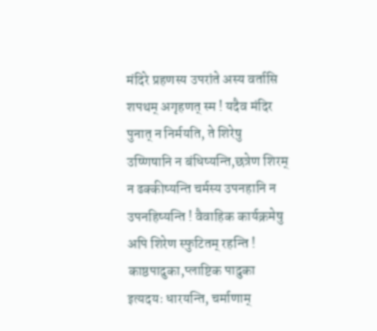मंदिरे प्रहणस्य उपरांते अस्य वर्तासि शपथम् अगृहणत् स्म ! यदैव मंदिर पुनात् न निर्मयति, ते शिरेषु उष्णिषानि न बंधिष्यन्ति,छत्रेण शिरम् न ढक्कीष्यन्ति चर्मस्य उपनहानि न उपनहिष्यन्ति ! वैवाहिक कार्यक्रमेषु अपि शिरेण स्फुटितम् रहन्ति ! काष्ठपादुका,प्लाष्टिक पादुका इत्यदयः धारयन्ति, चर्माणाम्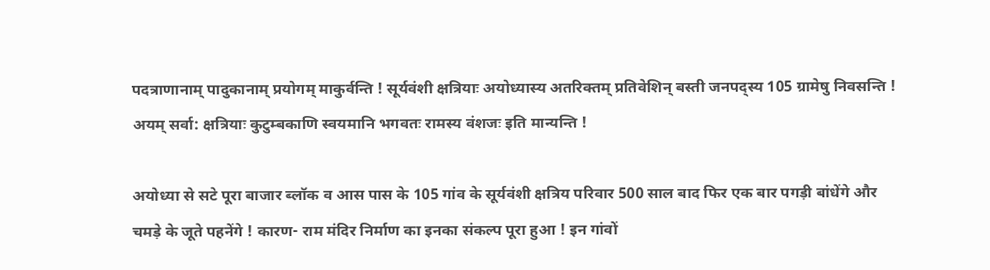पदत्राणानाम् पादुकानाम् प्रयोगम् माकुर्वन्ति ! सूर्यवंशी क्षत्रियाः अयोध्यास्य अतरिक्तम् प्रतिवेशिन् बस्ती जनपद्स्य 105 ग्रामेषु निवसन्ति ! अयम् सर्वा: क्षत्रियाः कुटुम्बकाणि स्वयमानि भगवतः रामस्य वंशजः इति मान्यन्ति !

अयोध्या से सटे पूरा बाजार ब्लॉक व आस पास के 105 गांव के सूर्यवंशी क्षत्रिय परिवार 500 साल बाद फिर एक बार पगड़ी बांधेंगे और चमड़े के जूते पहनेंगे ! कारण- राम मंदिर निर्माण का इनका संकल्प पूरा हुआ ! इन गांवों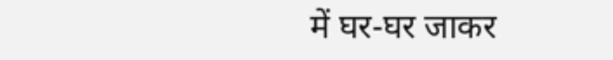में घर-घर जाकर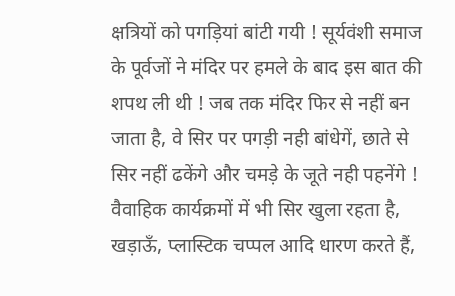क्षत्रियों को पगड़ियां बांटी गयी ! सूर्यवंशी समाज के पूर्वजों ने मंदिर पर हमले के बाद इस बात की शपथ ली थी ! जब तक मंदिर फिर से नहीं बन जाता है, वे सिर पर पगड़ी नही बांधेगें, छाते से सिर नहीं ढकेंगे और चमड़े के जूते नही पहनेंगे ! वैवाहिक कार्यक्रमों में भी सिर खुला रहता है, खड़ाऊँ, प्लास्टिक चप्पल आदि धारण करते हैं,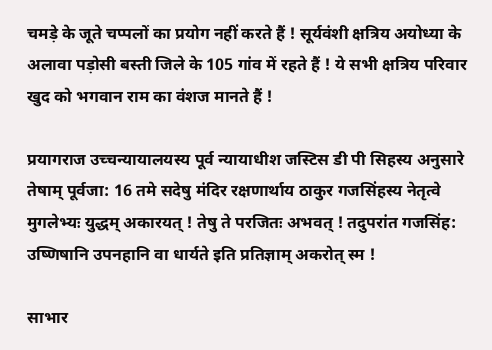चमड़े के जूते चप्पलों का प्रयोग नहीं करते हैं ! सूर्यवंशी क्षत्रिय अयोध्या के अलावा पड़ोसी बस्ती जिले के 105 गांव में रहते हैं ! ये सभी क्षत्रिय परिवार खुद को भगवान राम का वंशज मानते हैं !

प्रयागराज उच्चन्यायालयस्य पूर्व न्यायाधीश जस्टिस डी पी सिहस्य अनुसारे तेषाम् पूर्वजा: 16 तमे सदेषु मंदिर रक्षणार्थाय ठाकुर गजसिंहस्य नेतृत्वे मुगलेभ्यः युद्धम् अकारयत् ! तेषु ते परजितः अभवत् ! तदुपरांत गजसिंह: उष्णिषानि उपनहानि वा धार्यते इति प्रतिज्ञाम् अकरोत् स्म !

साभार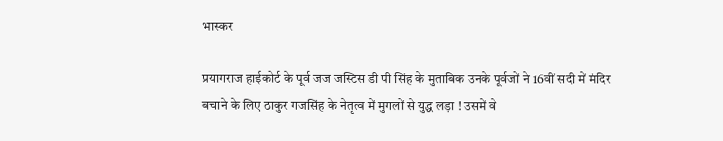भास्कर

प्रयागराज हाईकोर्ट के पूर्व जज जस्टिस डी पी सिंह के मुताबिक उनके पूर्वजों ने 16वीं सदी में मंदिर बचाने के लिए ठाकुर गजसिंह के नेतृत्व में मुगलों से युद्ध लड़ा ! उसमें वे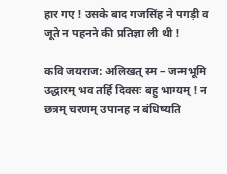हार गए ! उसके बाद गजसिंह ने पगड़ी व जूते न पहनने की प्रतिज्ञा ली थी !

कवि जयराज: अलिखत् स्म – जन्मभूमि उद्धारम् भव तर्हि दिवसः बहु भाग्यम् ! न छत्रम् चरणम् उपानह न बंधिष्यति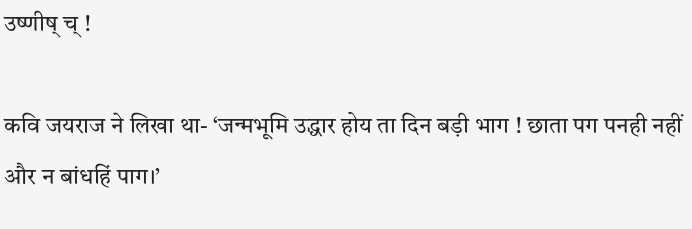उष्णीष् च् !

कवि जयराज ने लिखा था- ‘जन्मभूमि उद्धार होय ता दिन बड़ी भाग ! छाता पग पनही नहीं और न बांधहिं पाग।’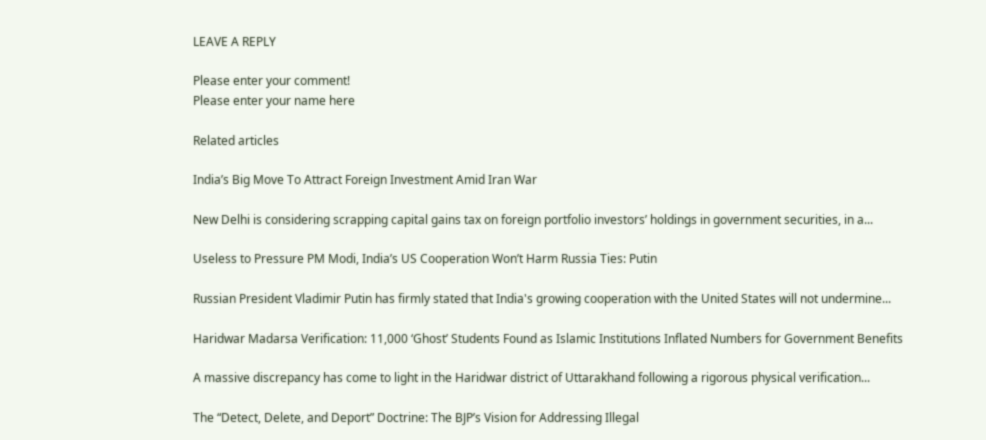LEAVE A REPLY

Please enter your comment!
Please enter your name here

Related articles

India’s Big Move To Attract Foreign Investment Amid Iran War

New Delhi is considering scrapping capital gains tax on foreign portfolio investors’ holdings in government securities, in a...

Useless to Pressure PM Modi, India’s US Cooperation Won’t Harm Russia Ties: Putin

Russian President Vladimir Putin has firmly stated that India's growing cooperation with the United States will not undermine...

Haridwar Madarsa Verification: 11,000 ‘Ghost’ Students Found as Islamic Institutions Inflated Numbers for Government Benefits

A massive discrepancy has come to light in the Haridwar district of Uttarakhand following a rigorous physical verification...

The “Detect, Delete, and Deport” Doctrine: The BJP’s Vision for Addressing Illegal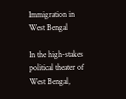Immigration in West Bengal

In the high-stakes political theater of West Bengal,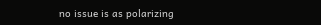no issue is as polarizing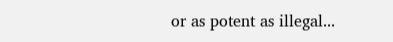or as potent as illegal...